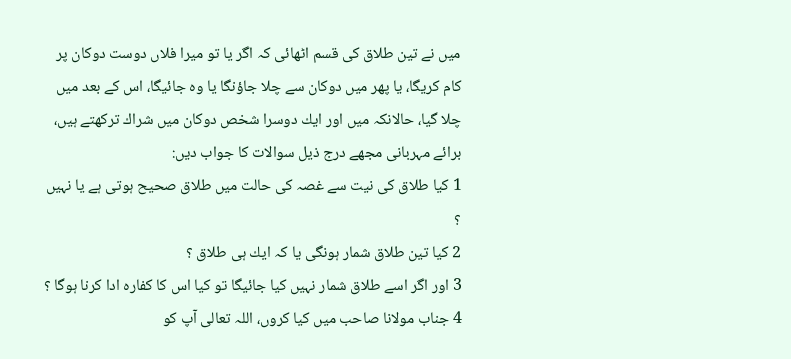ميں نے تين طلاق كى قسم اٹھائى كہ اگر يا تو ميرا فلاں دوست دوكان پر كام كريگا، يا پھر ميں دوكان سے چلا جاؤنگا يا وہ جائيگا، اس كے بعد ميں چلا گيا، حالانكہ ميں اور ايك دوسرا شخص دوكان ميں شراك تركھتے ہيں، برائے مہربانى مجھے درج ذيل سوالات كا جواب ديں:
1 كيا طلاق كى نيت سے غصہ كى حالت ميں طلاق صحيح ہوتى ہے يا نہيں ؟
2 كيا تين طلاق شمار ہونگى يا كہ ايك ہى طلاق ؟
3 اور اگر اسے طلاق شمار نہيں كيا جائيگا تو كيا اس كا كفارہ ادا كرنا ہوگا ؟
4 جناب مولانا صاحب ميں كيا كروں، اللہ تعالى آپ كو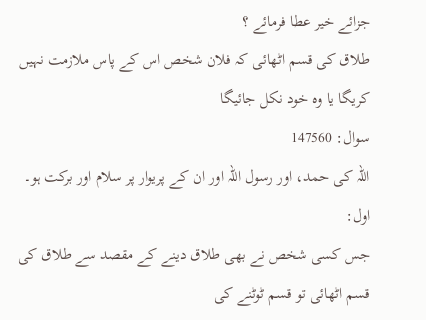جزائے خير عطا فرمائے ؟
طلاق كى قسم اٹھائى كہ فلان شخص اس كے پاس ملازمت نہيں كريگا يا وہ خود نكل جائيگا
سوال: 147560
اللہ کی حمد، اور رسول اللہ اور ان کے پریوار پر سلام اور برکت ہو۔
اول:
جس كسى شخص نے بھى طلاق دينے كے مقصد سے طلاق كى قسم اٹھائى تو قسم ٹوٹنے كى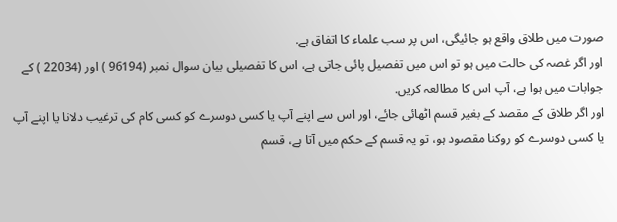صورت ميں طلاق واقع ہو جائيگى، اس پر سب علماء كا اتفاق ہے.
اور اگر غصہ كى حالت ميں ہو تو اس ميں تفصيل پائى جاتى ہے، اس كا تفصيلى بيان سوال نمبر (96194 ) اور (22034 ) كے جوابات ميں ہوا ہے، آپ اس كا مطالعہ كريں.
اور اگر طلاق كے مقصد كے بغير قسم اٹھائى جائے، اور اس سے اپنے آپ يا كسى دوسرے كو كسى كام كى ترغيب دلانا يا اپنے آپ يا كسى دوسرے كو روكنا مقصود ہو، تو يہ قسم كے حكم ميں آتا ہے، قسم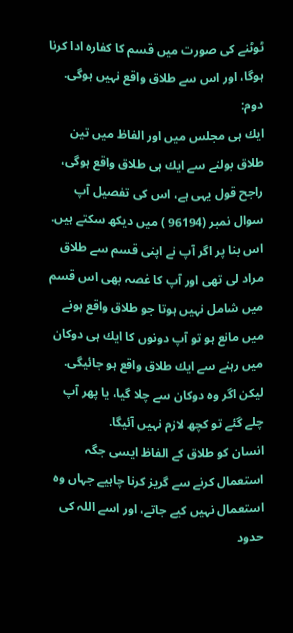ٹوٹنے كى صورت ميں قسم كا كفارہ ادا كرنا ہوگا، اور اس سے طلاق واقع نہيں ہوگى.
دوم:
ايك ہى مجلس ميں اور الفاظ ميں تين طلاق بولنے سے ايك ہى طلاق واقع ہوگى، راجح قول يہى ہے، اس كى تفصيل آپ سوال نمبر (96194 ) ميں ديكھ سكتے ہيں.
اس بنا پر اگر آپ نے اپنى قسم سے طلاق مراد لى تھى اور آپ كا غصہ بھى اس قسم ميں شامل نہيں ہوتا جو طلاق واقع ہونے ميں مانع ہو تو آپ دونوں كا ايك ہى دوكان ميں رہنے سے ايك طلاق واقع ہو جائيگى.
ليكن اگر وہ دوكان سے چلا گيا، يا پھر آپ چلے گئے تو كچھ لازم نہيں آئيگا.
انسان كو طلاق كے الفاظ ايسى جگہ استعمال كرنے سے گريز كرنا چاہيے جہاں وہ استعمال نہيں كيے جاتے، اور اسے اللہ كى حدود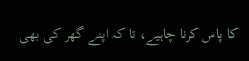كا پاس كرنا چاہيے، تا كہ اپنے گھر كى بھى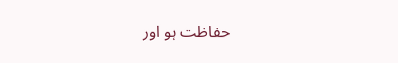حفاظت ہو اور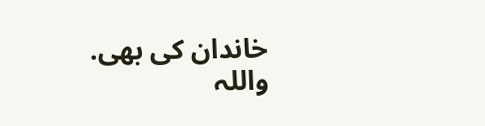خاندان كى بھى.
واللہ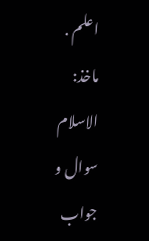اعلم .
ماخذ:
الاسلام سوال و جواب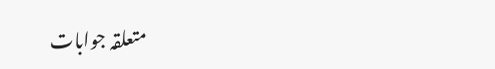متعلقہ جوابات